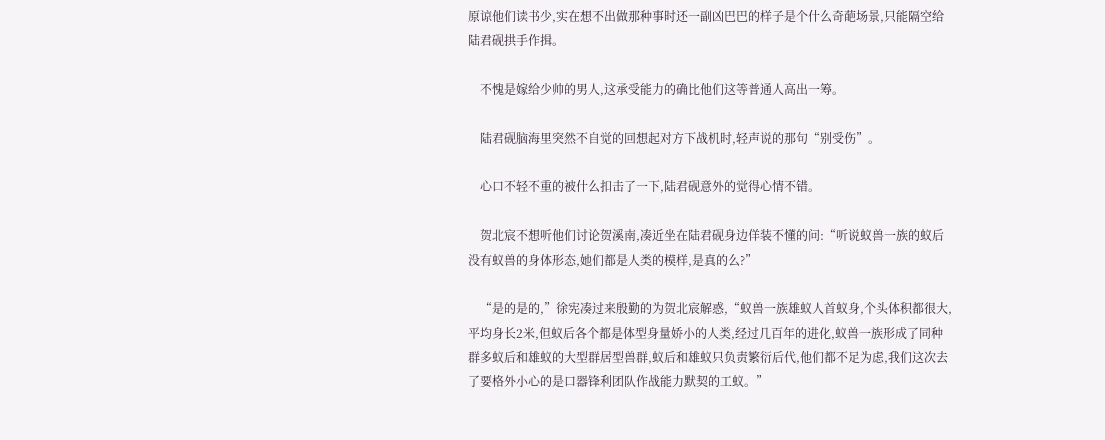原谅他们读书少,实在想不出做那种事时还一副凶巴巴的样子是个什么奇葩场景,只能隔空给陆君砚拱手作揖。

    不愧是嫁给少帅的男人,这承受能力的确比他们这等普通人高出一筹。

    陆君砚脑海里突然不自觉的回想起对方下战机时,轻声说的那句“别受伤”。

    心口不轻不重的被什么扣击了一下,陆君砚意外的觉得心情不错。

    贺北宸不想听他们讨论贺溪南,凑近坐在陆君砚身边佯装不懂的问:“听说蚁兽一族的蚁后没有蚁兽的身体形态,她们都是人类的模样,是真的么?”

    “是的是的,”徐宪凑过来殷勤的为贺北宸解惑,“蚁兽一族雄蚁人首蚁身,个头体积都很大,平均身长2米,但蚁后各个都是体型身量娇小的人类,经过几百年的进化,蚁兽一族形成了同种群多蚁后和雄蚁的大型群居型兽群,蚁后和雄蚁只负责繁衍后代,他们都不足为虑,我们这次去了要格外小心的是口器锋利团队作战能力默契的工蚁。”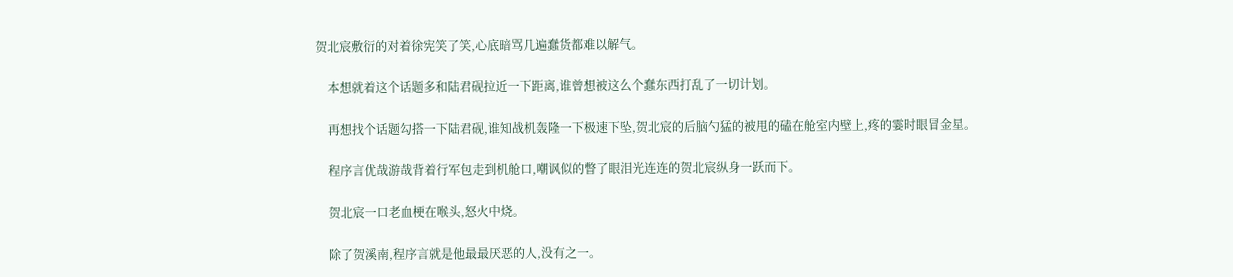贺北宸敷衍的对着徐宪笑了笑,心底暗骂几遍蠢货都难以解气。

    本想就着这个话题多和陆君砚拉近一下距离,谁曾想被这么个蠢东西打乱了一切计划。

    再想找个话题勾搭一下陆君砚,谁知战机轰隆一下极速下坠,贺北宸的后脑勺猛的被甩的磕在舱室内壁上,疼的霎时眼冒金星。

    程序言优哉游哉背着行军包走到机舱口,嘲讽似的瞥了眼泪光连连的贺北宸纵身一跃而下。

    贺北宸一口老血梗在喉头,怒火中烧。

    除了贺溪南,程序言就是他最最厌恶的人,没有之一。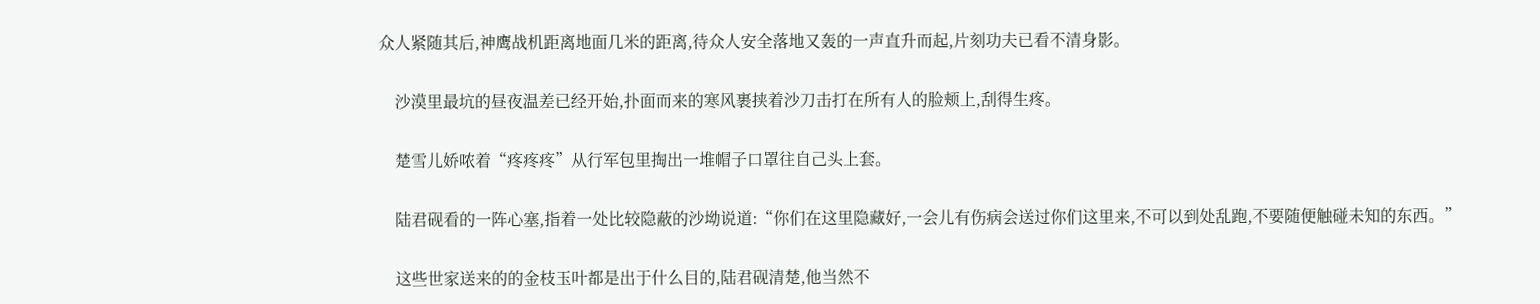众人紧随其后,神鹰战机距离地面几米的距离,待众人安全落地又轰的一声直升而起,片刻功夫已看不清身影。

    沙漠里最坑的昼夜温差已经开始,扑面而来的寒风裹挟着沙刀击打在所有人的脸颊上,刮得生疼。

    楚雪儿娇哝着“疼疼疼”从行军包里掏出一堆帽子口罩往自己头上套。

    陆君砚看的一阵心塞,指着一处比较隐蔽的沙坳说道:“你们在这里隐藏好,一会儿有伤病会送过你们这里来,不可以到处乱跑,不要随便触碰未知的东西。”

    这些世家送来的的金枝玉叶都是出于什么目的,陆君砚清楚,他当然不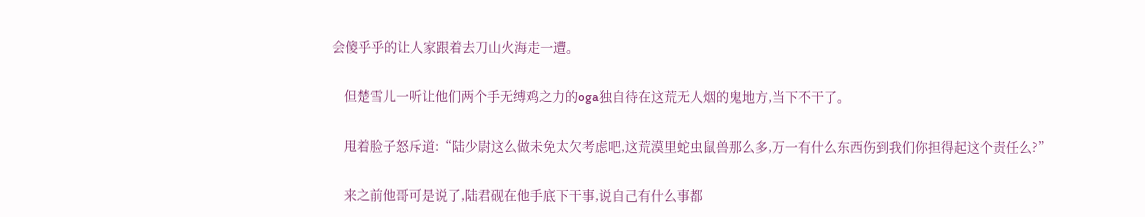会傻乎乎的让人家跟着去刀山火海走一遭。

    但楚雪儿一听让他们两个手无缚鸡之力的oga独自待在这荒无人烟的鬼地方,当下不干了。

    甩着脸子怒斥道:“陆少尉这么做未免太欠考虑吧,这荒漠里蛇虫鼠兽那么多,万一有什么东西伤到我们你担得起这个责任么?”

    来之前他哥可是说了,陆君砚在他手底下干事,说自己有什么事都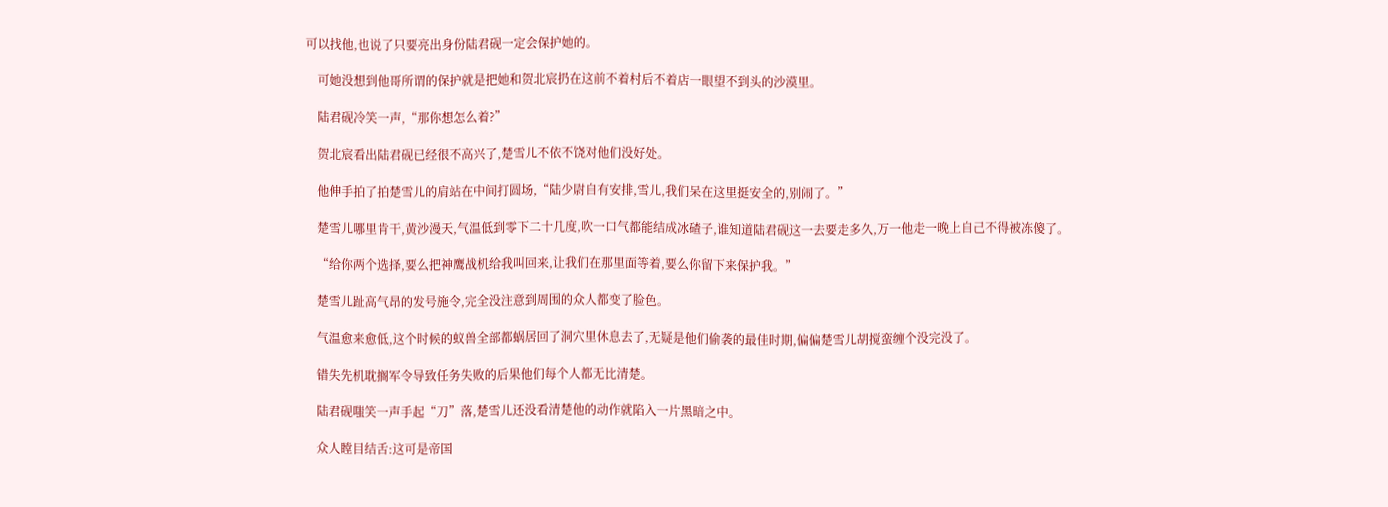可以找他,也说了只要亮出身份陆君砚一定会保护她的。

    可她没想到他哥所谓的保护就是把她和贺北宸扔在这前不着村后不着店一眼望不到头的沙漠里。

    陆君砚冷笑一声,“那你想怎么着?”

    贺北宸看出陆君砚已经很不高兴了,楚雪儿不依不饶对他们没好处。

    他伸手拍了拍楚雪儿的肩站在中间打圆场,“陆少尉自有安排,雪儿,我们呆在这里挺安全的,别闹了。”

    楚雪儿哪里肯干,黄沙漫天,气温低到零下二十几度,吹一口气都能结成冰碴子,谁知道陆君砚这一去要走多久,万一他走一晚上自己不得被冻傻了。

    “给你两个选择,要么把神鹰战机给我叫回来,让我们在那里面等着,要么你留下来保护我。”

    楚雪儿趾高气昂的发号施令,完全没注意到周围的众人都变了脸色。

    气温愈来愈低,这个时候的蚁兽全部都蜗居回了洞穴里休息去了,无疑是他们偷袭的最佳时期,偏偏楚雪儿胡搅蛮缠个没完没了。

    错失先机耽搁军令导致任务失败的后果他们每个人都无比清楚。

    陆君砚嗤笑一声手起“刀”落,楚雪儿还没看清楚他的动作就陷入一片黑暗之中。

    众人瞠目结舌:这可是帝国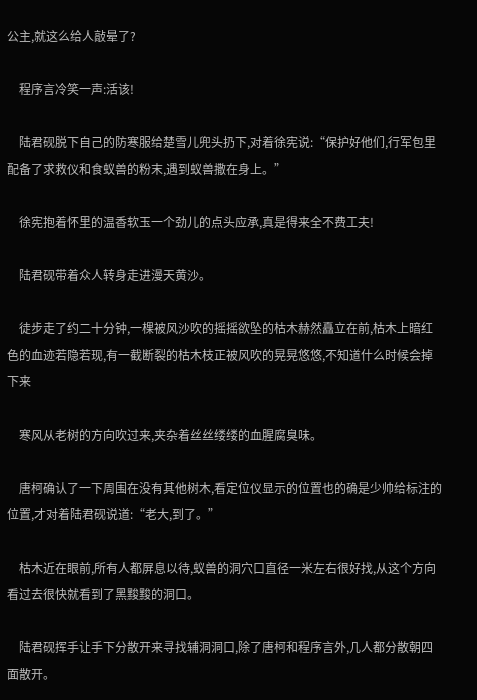公主,就这么给人敲晕了?

    程序言冷笑一声:活该!

    陆君砚脱下自己的防寒服给楚雪儿兜头扔下,对着徐宪说:“保护好他们,行军包里配备了求救仪和食蚁兽的粉末,遇到蚁兽撒在身上。”

    徐宪抱着怀里的温香软玉一个劲儿的点头应承,真是得来全不费工夫!

    陆君砚带着众人转身走进漫天黄沙。

    徒步走了约二十分钟,一棵被风沙吹的摇摇欲坠的枯木赫然矗立在前,枯木上暗红色的血迹若隐若现,有一截断裂的枯木枝正被风吹的晃晃悠悠,不知道什么时候会掉下来

    寒风从老树的方向吹过来,夹杂着丝丝缕缕的血腥腐臭味。

    唐柯确认了一下周围在没有其他树木,看定位仪显示的位置也的确是少帅给标注的位置,才对着陆君砚说道:“老大,到了。”

    枯木近在眼前,所有人都屏息以待,蚁兽的洞穴口直径一米左右很好找,从这个方向看过去很快就看到了黑黢黢的洞口。

    陆君砚挥手让手下分散开来寻找辅洞洞口,除了唐柯和程序言外,几人都分散朝四面散开。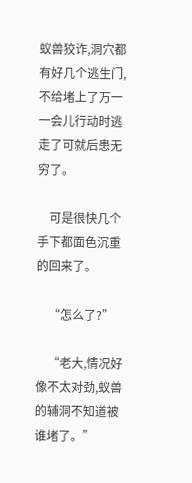蚁兽狡诈,洞穴都有好几个逃生门,不给堵上了万一一会儿行动时逃走了可就后患无穷了。

    可是很快几个手下都面色沉重的回来了。

    “怎么了?”

    “老大,情况好像不太对劲,蚁兽的辅洞不知道被谁堵了。”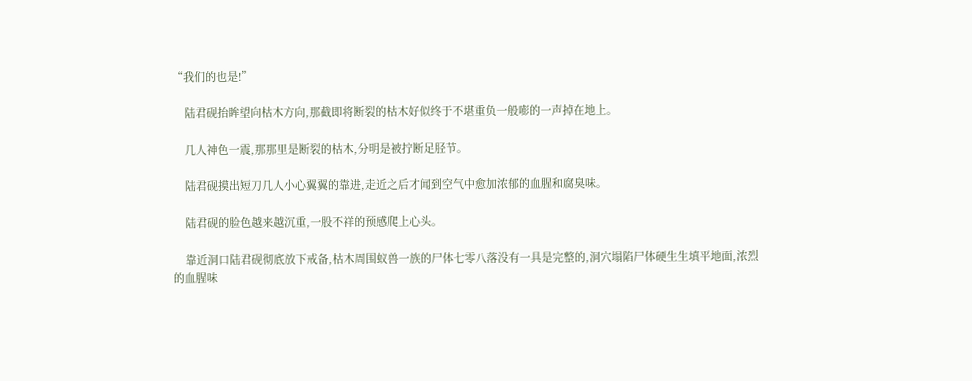“我们的也是!”

    陆君砚抬眸望向枯木方向,那截即将断裂的枯木好似终于不堪重负一般嘭的一声掉在地上。

    几人神色一震,那那里是断裂的枯木,分明是被拧断足胫节。

    陆君砚摸出短刀几人小心翼翼的靠进,走近之后才闻到空气中愈加浓郁的血腥和腐臭味。

    陆君砚的脸色越来越沉重,一股不祥的预感爬上心头。

    靠近洞口陆君砚彻底放下戒备,枯木周围蚁兽一族的尸体七零八落没有一具是完整的,洞穴塌陷尸体硬生生填平地面,浓烈的血腥味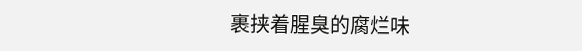裹挟着腥臭的腐烂味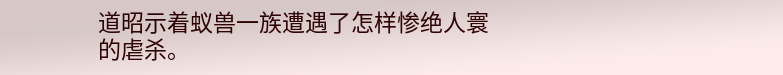道昭示着蚁兽一族遭遇了怎样惨绝人寰的虐杀。